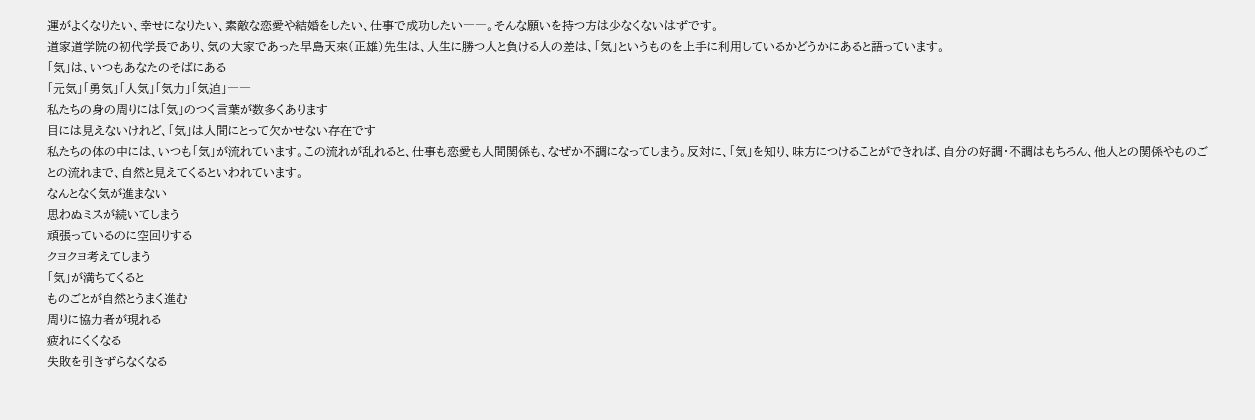運がよくなりたい、幸せになりたい、素敵な恋愛や結婚をしたい、仕事で成功したい――。そんな願いを持つ方は少なくないはずです。
道家道学院の初代学長であり、気の大家であった早島天來(正雄)先生は、人生に勝つ人と負ける人の差は、「気」というものを上手に利用しているかどうかにあると語っています。
「気」は、いつもあなたのそばにある
「元気」「勇気」「人気」「気力」「気迫」――
私たちの身の周りには「気」のつく言葉が数多くあります
目には見えないけれど、「気」は人間にとって欠かせない存在です
私たちの体の中には、いつも「気」が流れています。この流れが乱れると、仕事も恋愛も人間関係も、なぜか不調になってしまう。反対に、「気」を知り、味方につけることができれば、自分の好調・不調はもちろん、他人との関係やものごとの流れまで、自然と見えてくるといわれています。
なんとなく気が進まない
思わぬミスが続いてしまう
頑張っているのに空回りする
クヨクヨ考えてしまう
「気」が満ちてくると
ものごとが自然とうまく進む
周りに協力者が現れる
疲れにくくなる
失敗を引きずらなくなる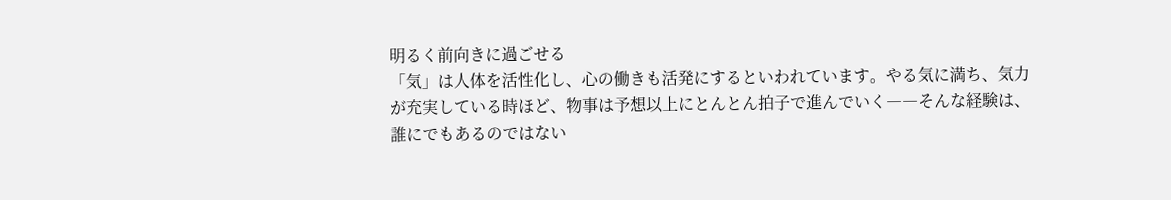明るく前向きに過ごせる
「気」は人体を活性化し、心の働きも活発にするといわれています。やる気に満ち、気力が充実している時ほど、物事は予想以上にとんとん拍子で進んでいく――そんな経験は、誰にでもあるのではない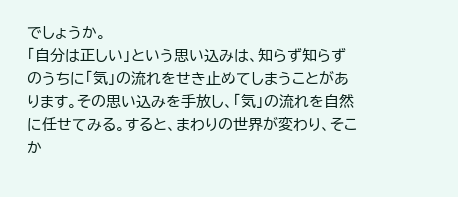でしょうか。
「自分は正しい」という思い込みは、知らず知らずのうちに「気」の流れをせき止めてしまうことがあります。その思い込みを手放し、「気」の流れを自然に任せてみる。すると、まわりの世界が変わり、そこか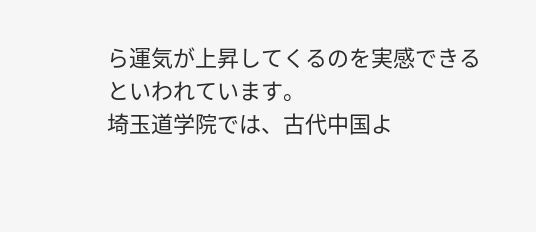ら運気が上昇してくるのを実感できるといわれています。
埼玉道学院では、古代中国よ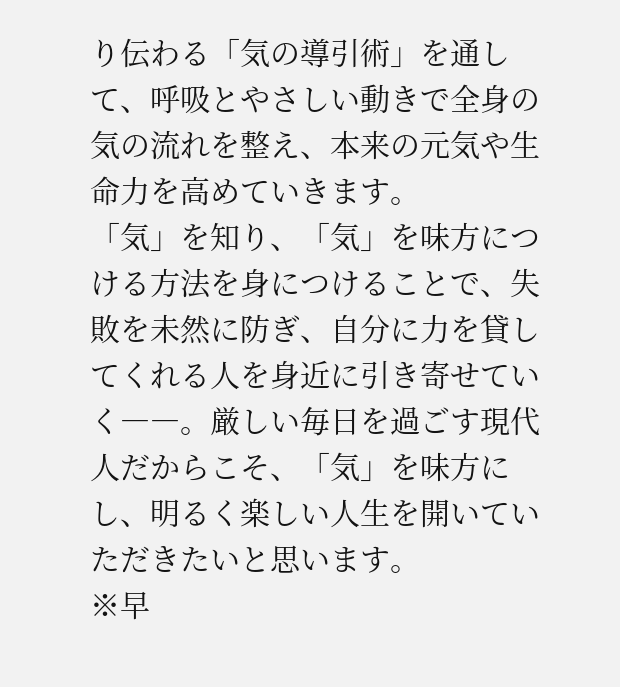り伝わる「気の導引術」を通して、呼吸とやさしい動きで全身の気の流れを整え、本来の元気や生命力を高めていきます。
「気」を知り、「気」を味方につける方法を身につけることで、失敗を未然に防ぎ、自分に力を貸してくれる人を身近に引き寄せていく――。厳しい毎日を過ごす現代人だからこそ、「気」を味方にし、明るく楽しい人生を開いていただきたいと思います。
※早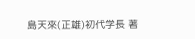島天來(正雄)初代学長 著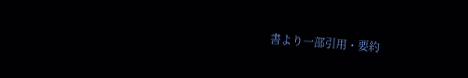書より一部引用・要約